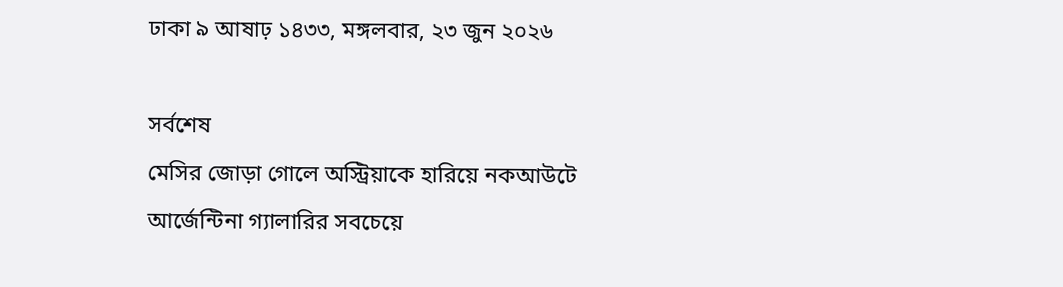ঢাকা ৯ আষাঢ় ১৪৩৩, মঙ্গলবার, ২৩ জুন ২০২৬

সর্বশেষ
মেসির জোড়া গোলে অস্ট্রিয়াকে হারিয়ে নকআউটে আর্জেন্টিনা গ্যালারির সবচেয়ে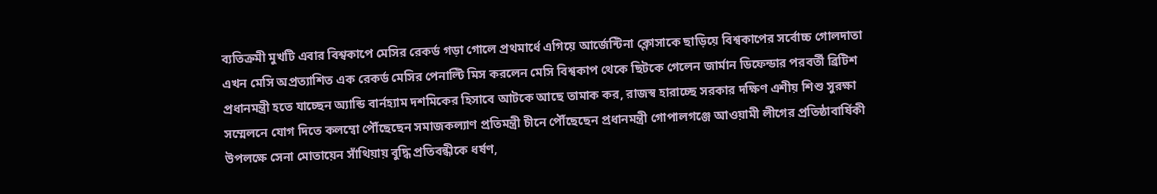ব্যতিক্রমী মুখটি এবার বিশ্বকাপে মেসির রেকর্ড গড়া গোলে প্রথমার্ধে এগিয়ে আর্জেন্টিনা ক্লোসাকে ছাড়িয়ে বিশ্বকাপের সর্বোচ্চ গোলদাতা এখন মেসি অপ্রত্যাশিত এক রেকর্ড মেসির পেনাল্টি মিস করলেন মেসি বিশ্বকাপ থেকে ছিটকে গেলেন জার্মান ডিফেন্ডার পরবর্তী ব্রিটিশ প্রধানমন্ত্রী হতে যাচ্ছেন অ্যান্ডি বার্নহ্যাম দশমিকের হিসাবে আটকে আছে তামাক কর, রাজস্ব হারাচ্ছে সরকার দক্ষিণ এশীয় শিশু সুরক্ষা সম্মেলনে যোগ দিতে কলম্বো পৌঁছেছেন সমাজকল্যাণ প্রতিমন্ত্রী চীনে পৌঁছেছেন প্রধানমন্ত্রী গোপালগঞ্জে আওয়ামী লীগের প্রতিষ্ঠাবার্ষিকী উপলক্ষে সেনা মোতায়েন সাঁথিয়ায় বুদ্ধি প্রতিবন্ধীকে ধর্ষণ,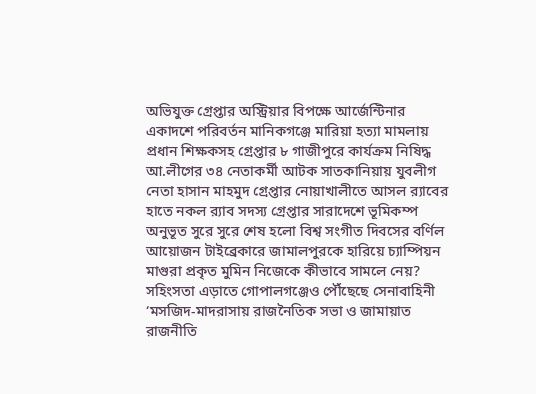অভিযুক্ত গ্রেপ্তার অস্ট্রিয়ার বিপক্ষে আর্জেন্টিনার একাদশে পরিবর্তন মানিকগঞ্জে মারিয়া হত্যা মামলায় প্রধান শিক্ষকসহ গ্রেপ্তার ৮ গাজীপুরে কার্যক্রম নিষিদ্ধ আ.লীগের ৩৪ নেতাকর্মী আটক সাতকানিয়ায় যুবলীগ নেতা হাসান মাহমুদ গ্রেপ্তার নোয়াখালীতে আসল র‍্যাবের হাতে নকল র‍্যাব সদস্য গ্রেপ্তার সারাদেশে ভূমিকম্প অনুভূত সুরে সুরে শেষ হলো বিশ্ব সংগীত দিবসের বর্ণিল আয়োজন টাইব্রেকারে জামালপুরকে হারিয়ে চ্যাম্পিয়ন মাগুরা প্রকৃত মুমিন নিজেকে কীভাবে সামলে নেয়? সহিংসতা এড়াতে গোপালগঞ্জেও পৌঁছেছে সেনাবাহিনী ‘মসজিদ-মাদরাসায় রাজনৈতিক সভা ও জামায়াত রাজনীতি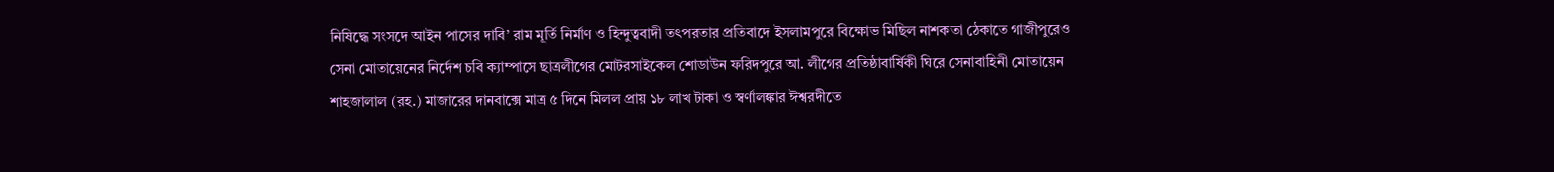নিষিদ্ধে সংসদে আইন পাসের দাবি’ রাম মূর্তি নির্মাণ ও হিন্দুত্ববাদী তৎপরতার প্রতিবাদে ইসলামপুরে বিক্ষোভ মিছিল নাশকতা ঠেকাতে গাজীপুরেও সেনা মোতায়েনের নির্দেশ চবি ক্যাম্পাসে ছাত্রলীগের মোটরসাইকেল শোডাউন ফরিদপুরে আ. লীগের প্রতিষ্ঠাবার্ষিকী ঘিরে সেনাবাহিনী মোতায়েন শাহজালাল (রহ.) মাজারের দানবাক্সে মাত্র ৫ দিনে মিলল প্রায় ১৮ লাখ টাকা ও স্বর্ণালঙ্কার ঈশ্বরদীতে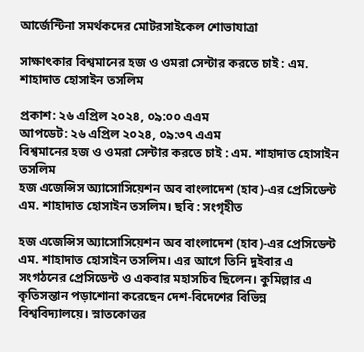আর্জেন্টিনা সমর্থকদের মোটরসাইকেল শোভাযাত্রা

সাক্ষাৎকার বিশ্বমানের হজ ও ওমরা সেন্টার করতে চাই : এম. শাহাদাত হোসাইন তসলিম

প্রকাশ: ২৬ এপ্রিল ২০২৪, ০৯:০০ এএম
আপডেট: ২৬ এপ্রিল ২০২৪, ০৯:৩৭ এএম
বিশ্বমানের হজ ও ওমরা সেন্টার করতে চাই : এম. শাহাদাত হোসাইন তসলিম
হজ এজেন্সিস অ্যাসোসিয়েশন অব বাংলাদেশ (হাব)-এর প্রেসি‌ডেন্ট এম. শাহাদাত হোসাইন তসলিম। ছবি : সংগৃহীত

হজ এজেন্সিস অ্যাসোসিয়েশন অব বাংলাদেশ (হাব)-এর প্রেসিডেন্ট এম. শাহাদাত হোসাইন তসলিম। এর আগে তিনি দুইবার এ সংগঠনের প্রেসিডেন্ট ও একবার মহাসচিব ছিলেন। কুমিল্লার এ কৃতিসন্তান পড়াশোনা করেছেন দেশ-বিদেশের বিভিন্ন বিশ্ববিদ্যালয়ে। স্নাতকোত্তর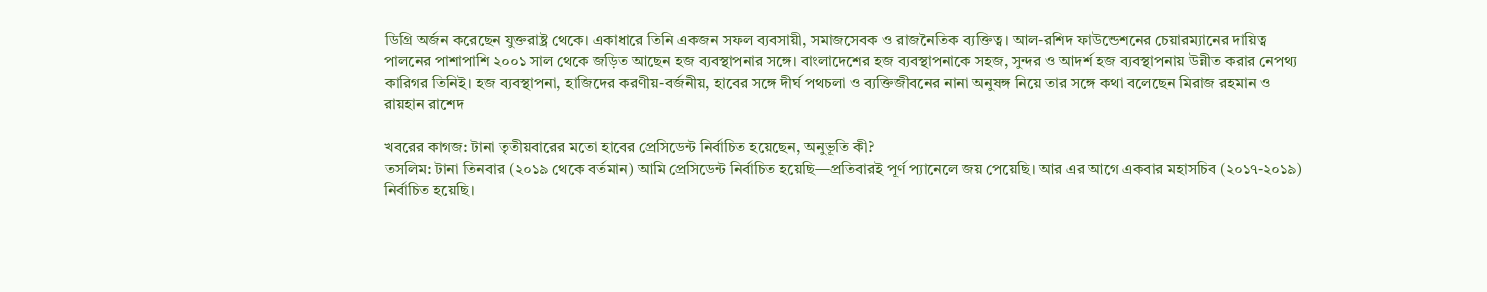ডিগ্রি অর্জন করেছেন যুক্তরাষ্ট্র থেকে। একাধারে তিনি একজন সফল ব্যবসায়ী, সমাজসেবক ও রাজনৈতিক ব্যক্তিত্ব। আল-রশিদ ফাউন্ডেশনের চেয়ারম্যানের দায়িত্ব পালনের পাশাপাশি ২০০১ সাল থেকে জড়িত আছেন হজ ব্যবস্থাপনার সঙ্গে। বাংলাদেশের হজ ব্যবস্থাপনাকে সহজ, সুন্দর ও আদর্শ হজ ব্যবস্থাপনায় উন্নীত করার নেপথ্য কারিগর তিনিই। হজ ব্যবস্থাপনা, হাজিদের করণীয়-বর্জনীয়, হাবের সঙ্গে দীর্ঘ পথচলা ও ব্যক্তিজীবনের নানা অনুষঙ্গ নিয়ে তার সঙ্গে কথা বলেছেন মিরাজ রহমান ও রায়হান রাশেদ

খবরের কাগজ: টানা তৃতীয়বারের মতো হাবের প্রেসিডেন্ট নির্বাচিত হয়েছেন, অনুভূতি কী?
তসলিম: টানা তিনবার (২০১৯ থেকে বর্তমান) আমি প্রেসিডেন্ট নির্বাচিত হয়েছি—প্রতিবারই পূর্ণ প্যানেলে জয় পেয়েছি। আর এর আগে একবার মহাসচিব (২০১৭-২০১৯) নির্বাচিত হয়েছি।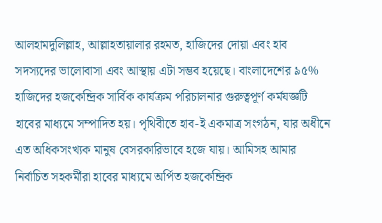আলহামদুলিল্লাহ, আল্লাহতায়ালার রহমত, হাজিদের দোয়া এবং হাব সদস্যদের ভালোবাসা এবং আস্থায় এটা সম্ভব হয়েছে। বাংলাদেশের ৯৫% হাজিদের হজকেন্দ্রিক সার্বিক কার্যক্রম পরিচালনার গুরুত্বপূর্ণ কর্মযজ্ঞটি হাবের মাধ্যমে সম্পাদিত হয়। পৃথিবীতে হাব-ই একমাত্র সংগঠন, যার অধীনে এত অধিকসংখ্যক মানুষ বেসরকারিভাবে হজে যায়। আমিসহ আমার নির্বাচিত সহকর্মীরা হাবের মাধ্যমে অর্পিত হজকেন্দ্রিক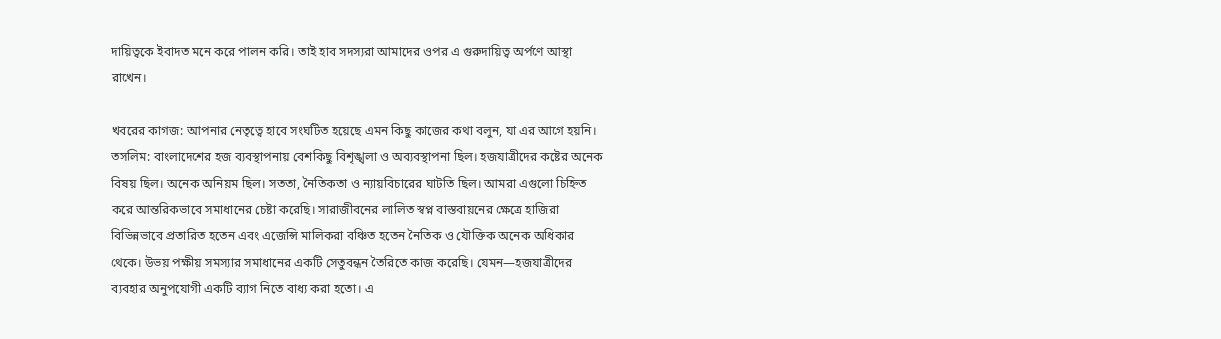দায়িত্বকে ইবাদত মনে করে পালন করি। তাই হাব সদস্যরা আমাদের ওপর এ গুরুদায়িত্ব অর্পণে আস্থা রাখেন।

খবরের কাগজ: আপনার নেতৃত্বে হাবে সংঘটিত হয়েছে এমন কিছু কাজের কথা বলুন, যা এর আগে হয়নি।
তসলিম: বাংলাদেশের হজ ব্যবস্থাপনায় বেশকিছু বিশৃঙ্খলা ও অব্যবস্থাপনা ছিল। হজযাত্রীদের কষ্টের অনেক বিষয় ছিল। অনেক অনিয়ম ছিল। সততা, নৈতিকতা ও ন্যায়বিচারের ঘাটতি ছিল। আমরা এগুলো চিহ্নিত করে আন্তরিকভাবে সমাধানের চেষ্টা করেছি। সারাজীবনের লালিত স্বপ্ন বাস্তবায়নের ক্ষেত্রে হাজিরা বিভিন্নভাবে প্রতারিত হতেন এবং এজেন্সি মালিকরা বঞ্চিত হতেন নৈতিক ও যৌক্তিক অনেক অধিকার থেকে। উভয় পক্ষীয় সমস্যার সমাধানের একটি সেতুবন্ধন তৈরিতে কাজ করেছি। যেমন—হজযাত্রীদের ব্যবহার অনুপযোগী একটি ব্যাগ নিতে বাধ্য করা হতো। এ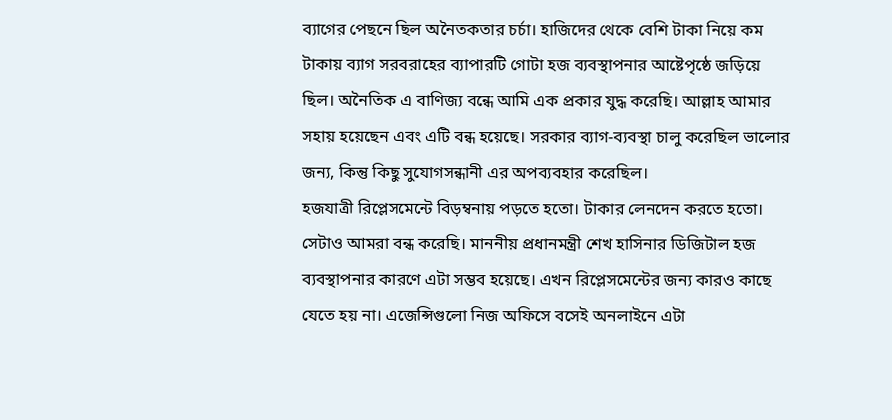ব্যাগের পেছনে ছিল অনৈতকতার চর্চা। হাজিদের থেকে বেশি টাকা নিয়ে কম টাকায় ব্যাগ সরবরাহের ব্যাপারটি গোটা হজ ব্যবস্থাপনার আষ্টেপৃষ্ঠে জড়িয়ে ছিল। অনৈতিক এ বাণিজ্য বন্ধে আমি এক প্রকার যুদ্ধ করেছি। আল্লাহ আমার সহায় হয়েছেন এবং এটি বন্ধ হয়েছে। সরকার ব্যাগ-ব্যবস্থা চালু করেছিল ভালোর জন্য, কিন্তু কিছু সুযোগসন্ধানী এর অপব্যবহার করেছিল।
হজযাত্রী রিপ্লেসমেন্টে বিড়ম্বনায় পড়তে হতো। টাকার লেনদেন করতে হতো। সেটাও আমরা বন্ধ করেছি। মাননীয় প্রধানমন্ত্রী শেখ হাসিনার ডিজিটাল হজ ব্যবস্থাপনার কারণে এটা সম্ভব হয়েছে। এখন রিপ্লেসমেন্টের জন্য কারও কাছে যেতে হয় না। এজেন্সিগুলো নিজ অফিসে বসেই অনলাইনে এটা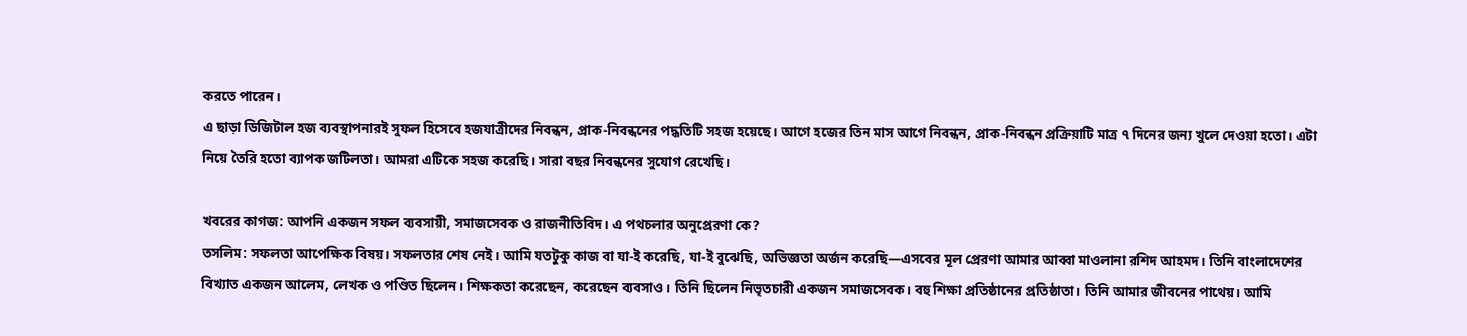করতে পারেন।
এ ছাড়া ডিজিটাল হজ ব্যবস্থাপনারই সুফল হিসেবে হজযাত্রীদের নিবন্ধন, প্রাক-নিবন্ধনের পদ্ধতিটি সহজ হয়েছে। আগে হজের তিন মাস আগে নিবন্ধন, প্রাক-নিবন্ধন প্রক্রিয়াটি মাত্র ৭ দিনের জন্য খুলে দেওয়া হতো। এটা নিয়ে তৈরি হতো ব্যাপক জটিলতা। আমরা এটিকে সহজ করেছি। সারা বছর নিবন্ধনের সুযোগ রেখেছি।

খবরের কাগজ: আপনি একজন সফল ব্যবসায়ী, সমাজসেবক ও রাজনীতিবিদ। এ পথচলার অনুপ্রেরণা কে?
তসলিম: সফলতা আপেক্ষিক বিষয়। সফলতার শেষ নেই। আমি যতটুকু কাজ বা যা-ই করেছি, যা-ই বুঝেছি, অভিজ্ঞতা অর্জন করেছি—এসবের মূল প্রেরণা আমার আব্বা মাওলানা রশিদ আহমদ। তিনি বাংলাদেশের বিখ্যাত একজন আলেম, লেখক ও পণ্ডিত ছিলেন। শিক্ষকতা করেছেন, করেছেন ব্যবসাও। তিনি ছিলেন নিভৃতচারী একজন সমাজসেবক। বহু শিক্ষা প্রতিষ্ঠানের প্রতিষ্ঠাতা। তিনি আমার জীবনের পাথেয়। আমি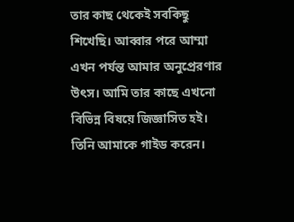তার কাছ থেকেই সবকিছু শিখেছি। আব্বার পরে আম্মা এখন পর্যন্ত আমার অনুপ্রেরণার উৎস। আমি তার কাছে এখনো বিভিন্ন বিষয়ে জিজ্ঞাসিত হই। তিনি আমাকে গাইড করেন।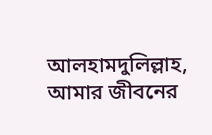আলহামদুলিল্লাহ, আমার জীবনের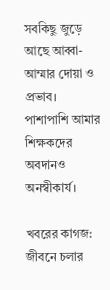সবকিছু জুড়ে আছে আব্বা-আম্মার দোয়া ও প্রভাব। পাশাপাশি আমার শিক্ষকদের অবদানও অনস্বীকার্য।

খবরের কাগজ: জীবনে চলার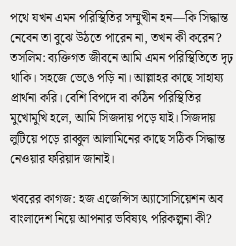পথে যখন এমন পরিস্থিতির সম্মুখীন হন—কি সিদ্ধান্ত নেবেন তা বুঝে উঠতে পারেন না, তখন কী করেন?
তসলিম: ব্যক্তিগত জীবনে আমি এমন পরিস্থিতিতে দৃঢ় থাকি। সহজে ভেঙে পড়ি না। আল্লাহর কাছে সাহায্য প্রার্থনা করি। বেশি বিপদে বা কঠিন পরিস্থিতির মুখোমুখি হলে, আমি সিজদায় পড়ে যাই। সিজদায় লুটিয়ে পড়ে রাব্বুল আলামিনের কাছে সঠিক সিদ্ধান্ত নেওয়ার ফরিয়াদ জানাই।

খবরের কাগজ: হজ এজেন্সিস অ্যাসোসিয়েশন অব বাংলাদেশ নিয়ে আপনার ভবিষ্যৎ পরিকল্পনা কী?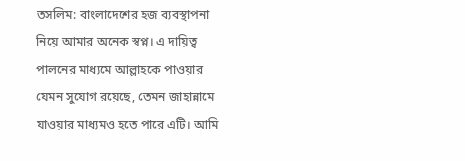তসলিম: বাংলাদেশের হজ ব্যবস্থাপনা নিয়ে আমার অনেক স্বপ্ন। এ দায়িত্ব পালনের মাধ্যমে আল্লাহকে পাওয়ার যেমন সুযোগ রয়েছে, তেমন জাহান্নামে যাওয়ার মাধ্যমও হতে পারে এটি। আমি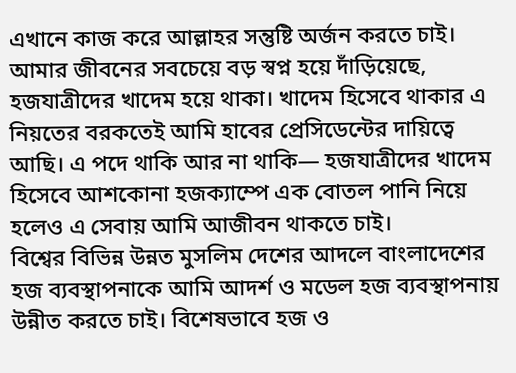এখানে কাজ করে আল্লাহর সন্তুষ্টি অর্জন করতে চাই। আমার জীবনের সবচেয়ে বড় স্বপ্ন হয়ে দাঁড়িয়েছে, হজযাত্রীদের খাদেম হয়ে থাকা। খাদেম হিসেবে থাকার এ নিয়তের বরকতেই আমি হাবের প্রেসিডেন্টের দায়িত্বে আছি। এ পদে থাকি আর না থাকি— হজযাত্রীদের খাদেম হিসেবে আশকোনা হজক্যাম্পে এক বোতল পানি নিয়ে হলেও এ সেবায় আমি আজীবন থাকতে চাই।
বিশ্বের বিভিন্ন উন্নত মুসলিম দেশের আদলে বাংলাদেশের হজ ব্যবস্থাপনাকে আমি আদর্শ ও মডেল হজ ব্যবস্থাপনায় উন্নীত করতে চাই। বিশেষভাবে হজ ও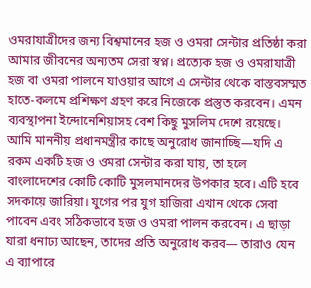ওমরাযাত্রীদের জন্য বিশ্বমানের হজ ও ওমরা সেন্টার প্রতিষ্ঠা করা আমার জীবনের অন্যতম সেরা স্বপ্ন। প্রত্যেক হজ ও ওমরাযাত্রী হজ বা ওমরা পালনে যাওয়ার আগে এ সেন্টার থেকে বাস্তবসম্মত হাতে-কলমে প্রশিক্ষণ গ্রহণ করে নিজেকে প্রস্তুত করবেন। এমন ব্যবস্থাপনা ইন্দোনেশিয়াসহ বেশ কিছু মুসলিম দেশে রয়েছে।
আমি মাননীয় প্রধানমন্ত্রীর কাছে অনুরোধ জানাচ্ছি—যদি এ রকম একটি হজ ও ওমরা সেন্টার করা যায়, তা হলে বাংলাদেশের কোটি কোটি মুসলমানদের উপকার হবে। এটি হবে সদকায়ে জারিয়া। যুগের পর যুগ হাজিরা এখান থেকে সেবা পাবেন এবং সঠিকভাবে হজ ও ওমরা পালন করবেন। এ ছাড়া যারা ধনাঢ্য আছেন, তাদের প্রতি অনুরোধ করব— তারাও যেন এ ব্যাপারে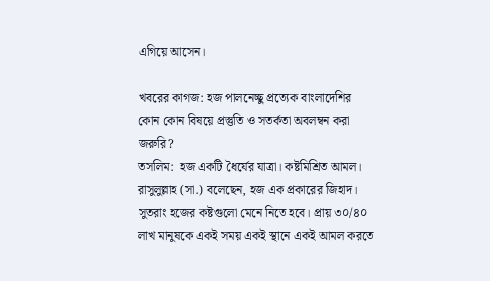এগিয়ে আসেন।

খবরের কাগজ: হজ পালনেচ্ছু প্রত্যেক বাংলাদেশির কোন কোন বিষয়ে প্রস্তুতি ও সতর্কতা অবলম্বন করা জরুরি?
তসলিম:  হজ একটি ধৈর্যের যাত্রা। কষ্টমিশ্রিত আমল। রাসুলুল্লাহ (সা.) বলেছেন, হজ এক প্রকারের জিহাদ। সুতরাং হজের কষ্টগুলো মেনে নিতে হবে। প্রায় ৩০/৪০ লাখ মানুষকে একই সময় একই স্থানে একই আমল করতে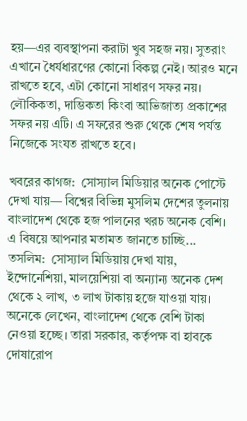হয়—এর ব্যবস্থাপনা করাটা খুব সহজ নয়। সুতরাং এখানে ধৈর্যধারণের কোনো বিকল্প নেই। আরও মনে রাখতে হবে, এটা কোনো সাধারণ সফর নয়। লৌকিকতা, দাম্ভিকতা কিংবা আভিজাত্য প্রকাশের সফর নয় এটি। এ সফরের শুরু থেকে শেষ পর্যন্ত নিজেকে সংযত রাখতে হবে।

খবরের কাগজ:  সোস্যাল মিডিয়ার অনেক পোস্টে দেখা যায়— বিশ্বের বিভিন্ন মুসলিম দেশের তুলনায় বাংলাদেশ থেকে হজ পালনের খরচ অনেক বেশি। এ বিষয়ে আপনার মতামত জানতে চাচ্ছি...
তসলিম:  সোস্যাল মিডিয়ায় দেখা যায়, ইন্দোনেশিয়া, মালয়েশিয়া বা অন্যান্য অনেক দেশ থেকে ২ লাখ, ৩ লাখ টাকায় হজে যাওয়া যায়। অনেকে লেখেন, বাংলাদেশ থেকে বেশি টাকা নেওয়া হচ্ছে। তারা সরকার, কর্তৃপক্ষ বা হাবকে দোষারোপ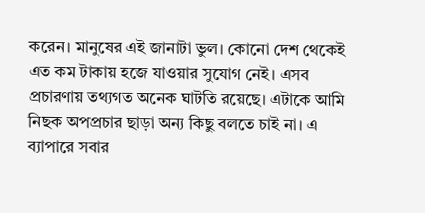করেন। মানুষের এই জানাটা ভুল। কোনো দেশ থেকেই এত কম টাকায় হজে যাওয়ার সুযোগ নেই। এসব প্রচারণায় তথ্যগত অনেক ঘাটতি রয়েছে। এটাকে আমি নিছক অপপ্রচার ছাড়া অন্য কিছু বলতে চাই না। এ ব্যাপারে সবার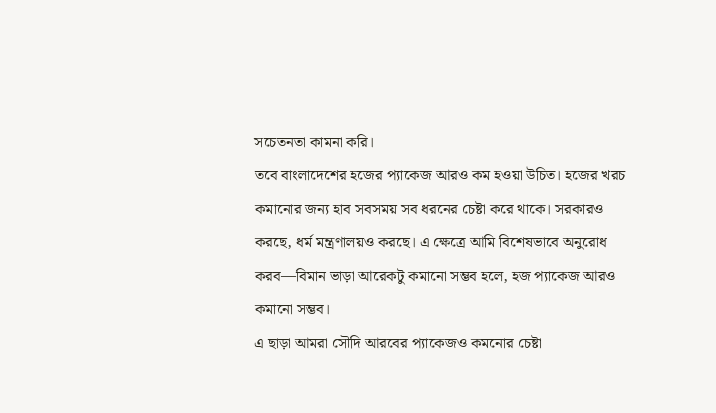সচেতনতা কামনা করি।
তবে বাংলাদেশের হজের প্যাকেজ আরও কম হওয়া উচিত। হজের খরচ কমানোর জন্য হাব সবসময় সব ধরনের চেষ্টা করে থাকে। সরকারও করছে, ধর্ম মন্ত্রণালয়ও করছে। এ ক্ষেত্রে আমি বিশেষভাবে অনুরোধ করব—বিমান ভাড়া আরেকটু কমানো সম্ভব হলে, হজ প্যাকেজ আরও কমানো সম্ভব।
এ ছাড়া আমরা সৌদি আরবের প্যাকেজও কমনোর চেষ্টা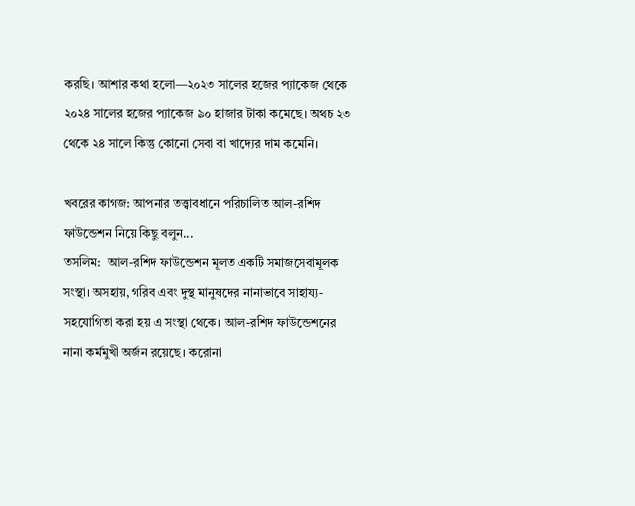করছি। আশার কথা হলো—২০২৩ সালের হজের প্যাকেজ থেকে ২০২৪ সালের হজের প্যাকেজ ৯০ হাজার টাকা কমেছে। অথচ ২৩ থেকে ২৪ সালে কিন্তু কোনো সেবা বা খাদ্যের দাম কমেনি।

খবরের কাগজ: আপনার তত্ত্বাবধানে পরিচালিত আল-রশিদ ফাউন্ডেশন নিয়ে কিছু বলুন...
তসলিম:  আল-রশিদ ফাউন্ডেশন মূলত একটি সমাজসেবামূলক সংস্থা। অসহায়, গরিব এবং দুস্থ মানুষদের নানাভাবে সাহায্য-সহযোগিতা করা হয় এ সংস্থা থেকে। আল-রশিদ ফাউন্ডেশনের নানা কর্মমুখী অর্জন রয়েছে। করোনা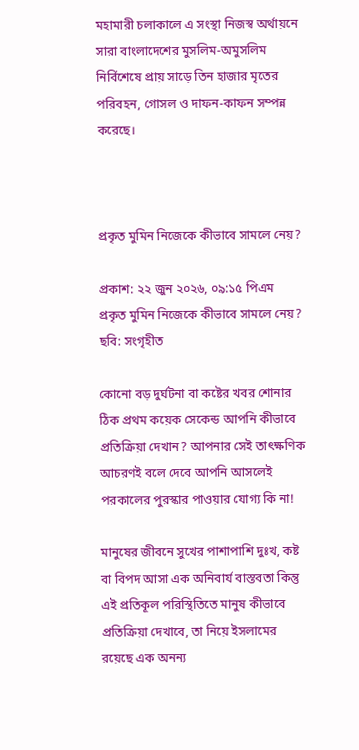মহামারী চলাকালে এ সংস্থা নিজস্ব অর্থায়নে সারা বাংলাদেশের মুসলিম-অমুসলিম নির্বিশেষে প্রায় সাড়ে তিন হাজার মৃতের পরিবহন, গোসল ও দাফন-কাফন সম্পন্ন করেছে।



প্রকৃত মুমিন নিজেকে কীভাবে সামলে নেয়?

প্রকাশ: ২২ জুন ২০২৬, ০৯:১৫ পিএম
প্রকৃত মুমিন নিজেকে কীভাবে সামলে নেয়?
ছবি: সংগৃহীত

কোনো বড় দুর্ঘটনা বা কষ্টের খবর শোনার ঠিক প্রথম কয়েক সেকেন্ড আপনি কীভাবে প্রতিক্রিয়া দেখান? আপনার সেই তাৎক্ষণিক আচরণই বলে দেবে আপনি আসলেই পরকালের পুরস্কার পাওয়ার যোগ্য কি না!

মানুষের জীবনে সুখের পাশাপাশি দুঃখ, কষ্ট বা বিপদ আসা এক অনিবার্য বাস্তবতা কিন্তু এই প্রতিকূল পরিস্থিতিতে মানুষ কীভাবে প্রতিক্রিয়া দেখাবে, তা নিয়ে ইসলামের রয়েছে এক অনন্য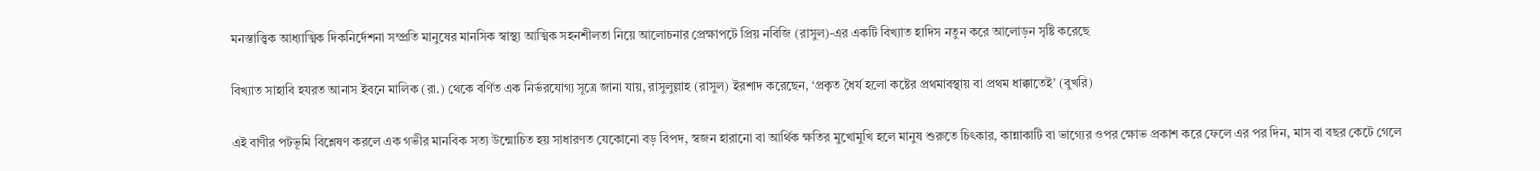মনস্তাত্ত্বিক আধ্যাত্মিক দিকনির্দেশনা সম্প্রতি মানুষের মানসিক স্বাস্থ্য আত্মিক সহনশীলতা নিয়ে আলোচনার প্রেক্ষাপটে প্রিয় নবিজি (রাসুল)-এর একটি বিখ্যাত হাদিস নতুন করে আলোড়ন সৃষ্টি করেছে

বিখ্যাত সাহাবি হযরত আনাস ইবনে মালিক (রা.) থেকে বর্ণিত এক নির্ভরযোগ্য সূত্রে জানা যায়, রাসুলুল্লাহ (রাসুল) ইরশাদ করেছেন, ‘প্রকৃত ধৈর্য হলো কষ্টের প্রথমাবস্থায় বা প্রথম ধাক্কাতেই’ (বুখরি)

এই বাণীর পটভূমি বিশ্লেষণ করলে এক গভীর মানবিক সত্য উন্মোচিত হয় সাধারণত যেকোনো বড় বিপদ, স্বজন হারানো বা আর্থিক ক্ষতির মুখোমুখি হলে মানুষ শুরুতে চিৎকার, কান্নাকাটি বা ভাগ্যের ওপর ক্ষোভ প্রকাশ করে ফেলে এর পর দিন, মাস বা বছর কেটে গেলে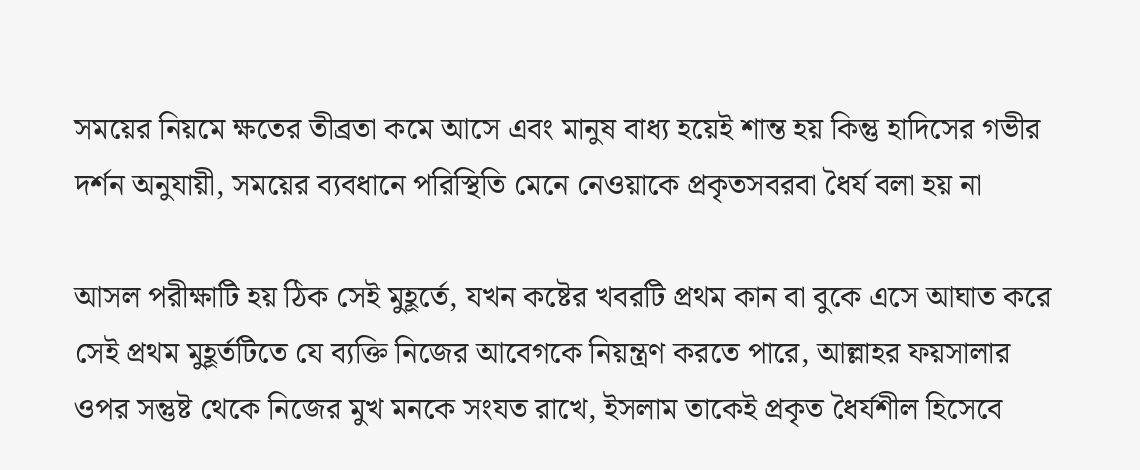সময়ের নিয়মে ক্ষতের তীব্রতা কমে আসে এবং মানুষ বাধ্য হয়েই শান্ত হয় কিন্তু হাদিসের গভীর দর্শন অনুযায়ী, সময়ের ব্যবধানে পরিস্থিতি মেনে নেওয়াকে প্রকৃতসবরবা ধৈর্য বলা হয় না

আসল পরীক্ষাটি হয় ঠিক সেই মুহূর্তে, যখন কষ্টের খবরটি প্রথম কান বা বুকে এসে আঘাত করে সেই প্রথম মুহূর্তটিতে যে ব্যক্তি নিজের আবেগকে নিয়ন্ত্রণ করতে পারে, আল্লাহর ফয়সালার ওপর সন্তুষ্ট থেকে নিজের মুখ মনকে সংযত রাখে, ইসলাম তাকেই প্রকৃত ধৈর্যশীল হিসেবে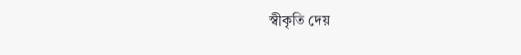স্বীকৃতি দেয়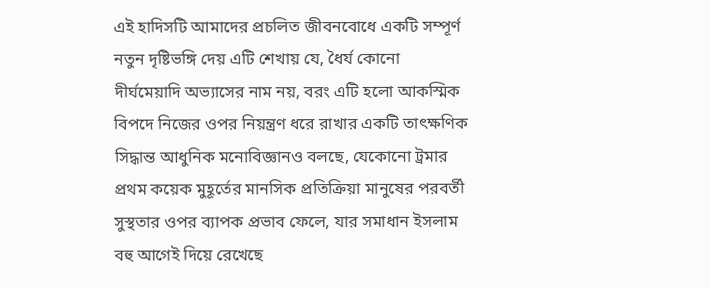এই হাদিসটি আমাদের প্রচলিত জীবনবোধে একটি সম্পূর্ণ নতুন দৃষ্টিভঙ্গি দেয় এটি শেখায় যে, ধৈর্য কোনো দীর্ঘমেয়াদি অভ্যাসের নাম নয়, বরং এটি হলো আকস্মিক বিপদে নিজের ওপর নিয়ন্ত্রণ ধরে রাখার একটি তাৎক্ষণিক সিদ্ধান্ত আধুনিক মনোবিজ্ঞানও বলছে, যেকোনো ট্রমার প্রথম কয়েক মুহূর্তের মানসিক প্রতিক্রিয়া মানুষের পরবর্তী সুস্থতার ওপর ব্যাপক প্রভাব ফেলে, যার সমাধান ইসলাম বহু আগেই দিয়ে রেখেছে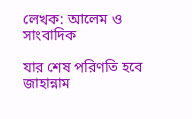লেখক: আলেম ও সাংবাদিক

যার শেষ পরিণতি হবে জাহান্নাম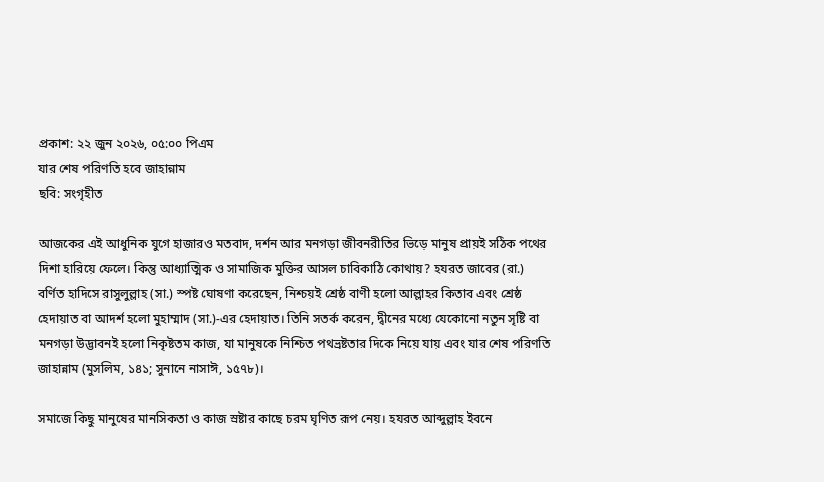প্রকাশ: ২২ জুন ২০২৬, ০৫:০০ পিএম
যার শেষ পরিণতি হবে জাহান্নাম
ছবি: সংগৃহীত

আজকের এই আধুনিক যুগে হাজারও মতবাদ, দর্শন আর মনগড়া জীবনরীতির ভিড়ে মানুষ প্রায়ই সঠিক পথের দিশা হারিয়ে ফেলে। কিন্তু আধ্যাত্মিক ও সামাজিক মুক্তির আসল চাবিকাঠি কোথায়? হযরত জাবের (রা.) বর্ণিত হাদিসে রাসুলুল্লাহ (সা.) স্পষ্ট ঘোষণা করেছেন, নিশ্চয়ই শ্রেষ্ঠ বাণী হলো আল্লাহর কিতাব এবং শ্রেষ্ঠ হেদায়াত বা আদর্শ হলো মুহাম্মাদ (সা.)-এর হেদায়াত। তিনি সতর্ক করেন, দ্বীনের মধ্যে যেকোনো নতুন সৃষ্টি বা মনগড়া উদ্ভাবনই হলো নিকৃষ্টতম কাজ, যা মানুষকে নিশ্চিত পথভ্রষ্টতার দিকে নিয়ে যায় এবং যার শেষ পরিণতি জাহান্নাম (মুসলিম, ১৪১; সুনানে নাসাঈ, ১৫৭৮)।

সমাজে কিছু মানুষের মানসিকতা ও কাজ স্রষ্টার কাছে চরম ঘৃণিত রূপ নেয়। হযরত আব্দুল্লাহ ইবনে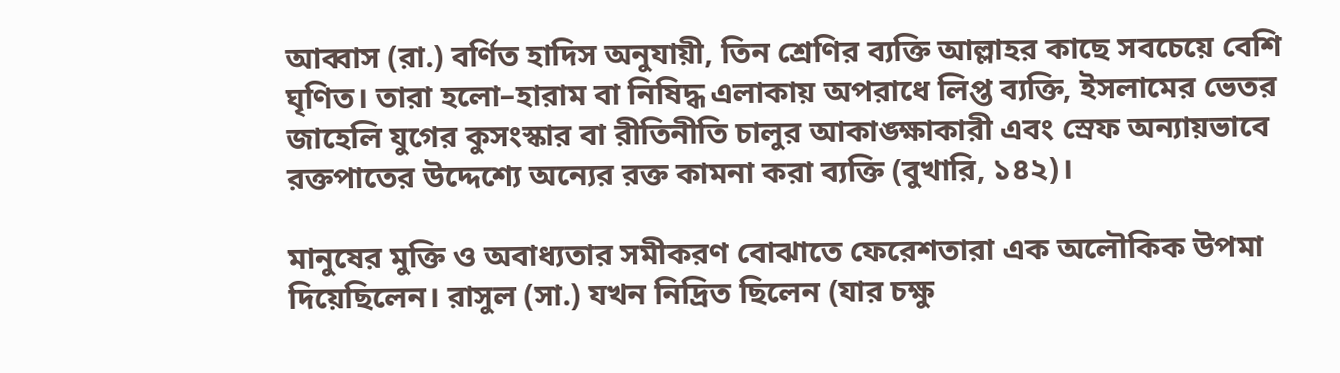আব্বাস (রা.) বর্ণিত হাদিস অনুযায়ী, তিন শ্রেণির ব্যক্তি আল্লাহর কাছে সবচেয়ে বেশি ঘৃণিত। তারা হলো–হারাম বা নিষিদ্ধ এলাকায় অপরাধে লিপ্ত ব্যক্তি, ইসলামের ভেতর জাহেলি যুগের কুসংস্কার বা রীতিনীতি চালুর আকাঙ্ক্ষাকারী এবং স্রেফ অন্যায়ভাবে রক্তপাতের উদ্দেশ্যে অন্যের রক্ত কামনা করা ব্যক্তি (বুখারি, ১৪২)।

মানুষের মুক্তি ও অবাধ্যতার সমীকরণ বোঝাতে ফেরেশতারা এক অলৌকিক উপমা দিয়েছিলেন। রাসুল (সা.) যখন নিদ্রিত ছিলেন (যার চক্ষু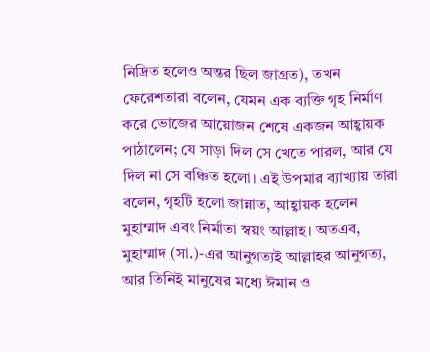নিদ্রিত হলেও অন্তর ছিল জাগ্রত), তখন ফেরেশতারা বলেন, যেমন এক ব্যক্তি গৃহ নির্মাণ করে ভোজের আয়োজন শেষে একজন আহ্বায়ক পাঠালেন; যে সাড়া দিল সে খেতে পারল, আর যে দিল না সে বঞ্চিত হলো। এই উপমার ব্যাখ্যায় তারা বলেন, গৃহটি হলো জান্নাত, আহ্বায়ক হলেন মুহাম্মাদ এবং নির্মাতা স্বয়ং আল্লাহ। অতএব, মুহাম্মাদ (সা.)-এর আনুগত্যই আল্লাহর আনুগত্য, আর তিনিই মানুষের মধ্যে ঈমান ও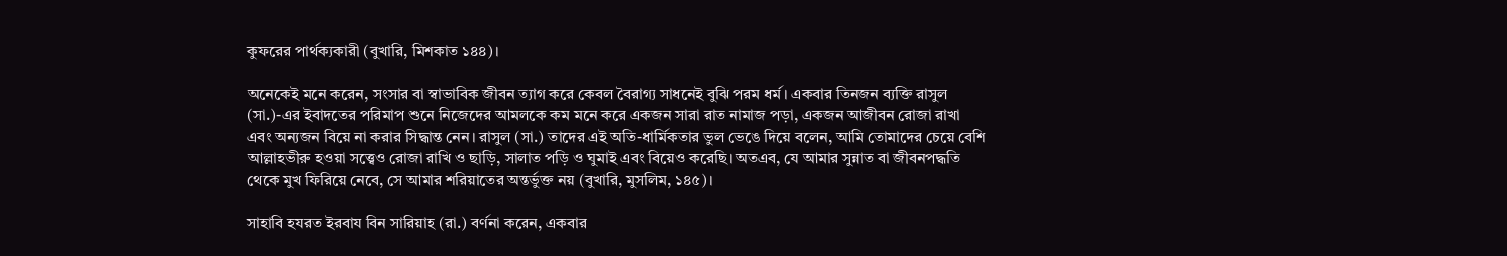কুফরের পার্থক্যকারী (বুখারি, মিশকাত ১৪৪)।

অনেকেই মনে করেন, সংসার বা স্বাভাবিক জীবন ত্যাগ করে কেবল বৈরাগ্য সাধনেই বুঝি পরম ধর্ম। একবার তিনজন ব্যক্তি রাসুল (সা.)-এর ইবাদতের পরিমাপ শুনে নিজেদের আমলকে কম মনে করে একজন সারা রাত নামাজ পড়া, একজন আজীবন রোজা রাখা এবং অন্যজন বিয়ে না করার সিদ্ধান্ত নেন। রাসুল (সা.) তাদের এই অতি-ধার্মিকতার ভুল ভেঙে দিয়ে বলেন, আমি তোমাদের চেয়ে বেশি আল্লাহভীরু হওয়া সত্ত্বেও রোজা রাখি ও ছাড়ি, সালাত পড়ি ও ঘুমাই এবং বিয়েও করেছি। অতএব, যে আমার সুন্নাত বা জীবনপদ্ধতি থেকে মুখ ফিরিয়ে নেবে, সে আমার শরিয়াতের অন্তর্ভুক্ত নয় (বুখারি, মুসলিম, ১৪৫)।

সাহাবি হযরত ইরবায বিন সারিয়াহ (রা.) বর্ণনা করেন, একবার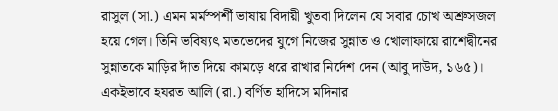রাসুল (সা.) এমন মর্মস্পর্শী ভাষায় বিদায়ী খুতবা দিলেন যে সবার চোখ অশ্রুসজল হয়ে গেল। তিনি ভবিষ্যৎ মতভেদের যুগে নিজের সুন্নাত ও খোলাফায়ে রাশেদ্বীনের সুন্নাতকে মাড়ির দাঁত দিয়ে কামড়ে ধরে রাখার নির্দেশ দেন (আবু দাউদ, ১৬৫)। একইভাবে হযরত আলি (রা.) বর্ণিত হাদিসে মদিনার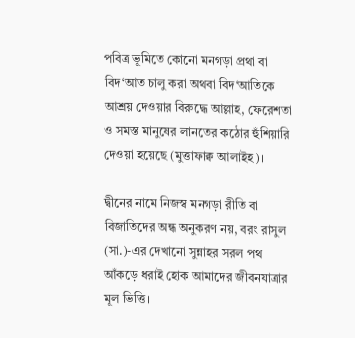পবিত্র ভূমিতে কোনো মনগড়া প্রথা বা বিদ‘আত চালু করা অথবা বিদ‘আতিকে আশ্রয় দেওয়ার বিরুদ্ধে আল্লাহ, ফেরেশতা ও সমস্ত মানুষের লানতের কঠোর হুঁশিয়ারি দেওয়া হয়েছে (মুত্তাফাক্ব আলাইহ)।

দ্বীনের নামে নিজস্ব মনগড়া রীতি বা বিজাতিদের অন্ধ অনুকরণ নয়, বরং রাসুল (সা.)-এর দেখানো সুন্নাহর সরল পথ আঁকড়ে ধরাই হোক আমাদের জীবনযাত্রার মূল ভিত্তি।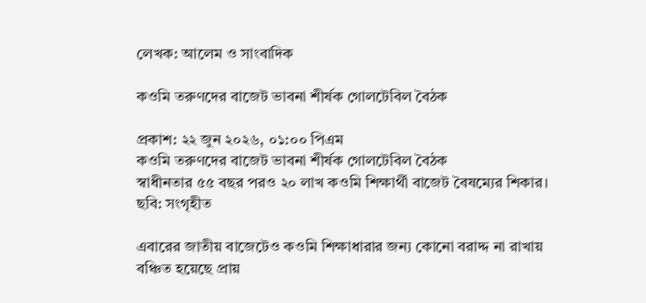লেখক: আলেম ও সাংবাদিক

কওমি তরুণদের বাজেট ভাবনা শীর্ষক গোলটেবিল বৈঠক

প্রকাশ: ২২ জুন ২০২৬, ০১:০০ পিএম
কওমি তরুণদের বাজেট ভাবনা শীর্ষক গোলটেবিল বৈঠক
স্বাধীনতার ৫৫ বছর পরও ২০ লাখ কওমি শিক্ষার্থী বাজেট বৈষম্যের শিকার। ছবি: সংগৃহীত

এবারের জাতীয় বাজেটেও কওমি শিক্ষাধারার জন্য কোনো বরাদ্দ না রাখায় বঞ্চিত হয়েছে প্রায়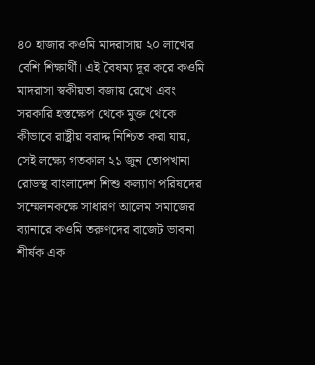৪০ হাজার কওমি মাদরাসায় ২০ লাখের বেশি শিক্ষার্থী। এই বৈষম্য দূর করে কওমি মাদরাসা স্বকীয়তা বজায় রেখে এবং সরকারি হস্তক্ষেপ থেকে মুক্ত থেকে কীভাবে রাষ্ট্রীয় বরাদ্দ নিশ্চিত করা যায়, সেই লক্ষ্যে গতকাল ২১ জুন তোপখানা রোডস্থ বাংলাদেশ শিশু কল্যাণ পরিষদের সম্মেলনকক্ষে সাধারণ আলেম সমাজের ব্যানারে কওমি তরুণদের বাজেট ভাবনা শীর্ষক এক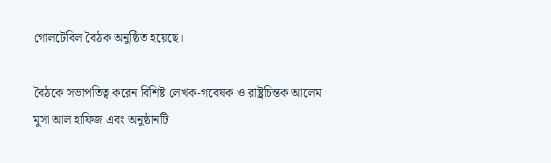গোলটেবিল বৈঠক অনুষ্ঠিত হয়েছে।

বৈঠকে সভাপতিত্ব করেন বিশিষ্ট লেখক-গবেষক ও রাষ্ট্রচিন্তক আলেম মুসা আল হাফিজ এবং অনুষ্ঠানটি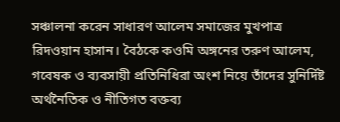সঞ্চালনা করেন সাধারণ আলেম সমাজের মুখপাত্র রিদওয়ান হাসান। বৈঠকে কওমি অঙ্গনের তরুণ আলেম, গবেষক ও ব্যবসায়ী প্রতিনিধিরা অংশ নিয়ে তাঁদের সুনির্দিষ্ট অর্থনৈতিক ও নীতিগত বক্তব্য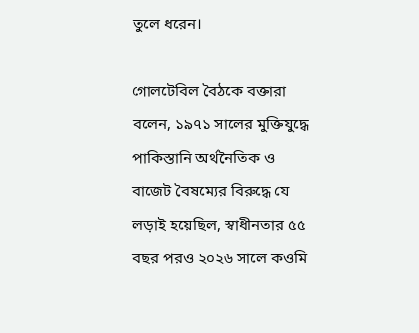তুলে ধরেন।

গোলটেবিল বৈঠকে বক্তারা বলেন, ১৯৭১ সালের মুক্তিযুদ্ধে পাকিস্তানি অর্থনৈতিক ও বাজেট বৈষম্যের বিরুদ্ধে যে লড়াই হয়েছিল, স্বাধীনতার ৫৫ বছর পরও ২০২৬ সালে কওমি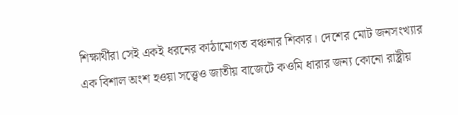শিক্ষার্থীরা সেই একই ধরনের কাঠামোগত বঞ্চনার শিকার। দেশের মোট জনসংখ্যার এক বিশাল অংশ হওয়া সত্ত্বেও জাতীয় বাজেটে কওমি ধারার জন্য কোনো রাষ্ট্রীয়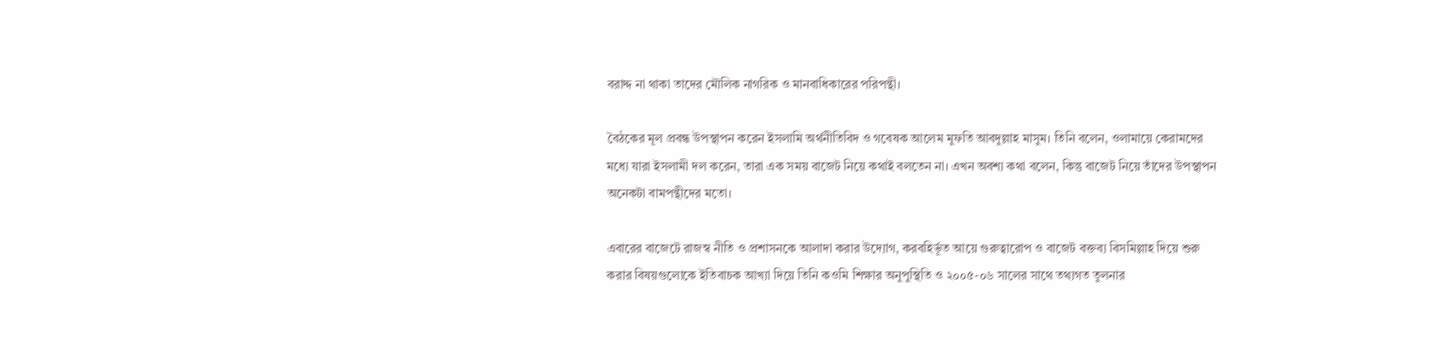বরাদ্দ না থাকা তাদের মৌলিক নাগরিক ও মানবাধিকারের পরিপন্থী।

বৈঠকের মূল প্রবন্ধ উপস্থাপন করেন ইসলামি অর্থনীতিবিদ ও গবেষক আলেম মুফতি আবদুল্লাহ মাসুম। তিনি বলেন, ওলামায়ে কেরামদের মধ্যে যারা ইসলামী দল করেন, তারা এক সময় বাজেট নিয়ে কথাই বলতেন না। এখন অবশ্য কথা বলেন, কিন্তু বাজেট নিয়ে তাঁদের উপস্থাপন অনেকটা বামপন্থীদের মতো।

এবারের বাজেটে রাজস্ব নীতি ও প্রশাসনকে আলাদা করার উদ্যোগ, করবহির্ভূত আয়ে গুরুত্বারোপ ও বাজেট বক্তব্য বিসমিল্লাহ দিয়ে শুরু করার বিষয়গুলোকে ইতিবাচক আখ্যা দিয়ে তিনি কওমি শিক্ষার অনুপুস্থিতি ও ২০০৫-০৬ সালের সাথে তথ্যগত তুলনার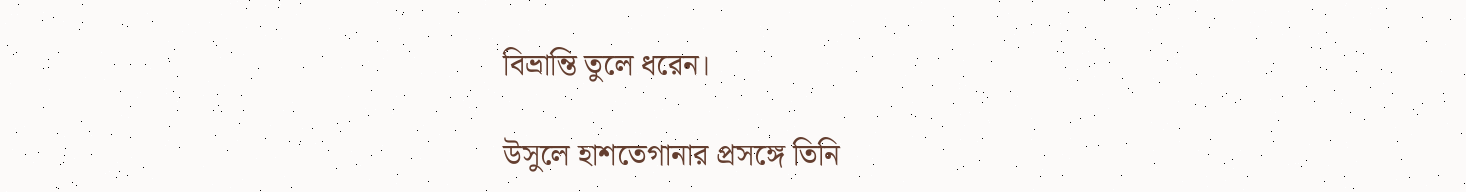বিভ্রান্তি তুলে ধরেন।

উসুলে হাশতেগানার প্রসঙ্গে তিনি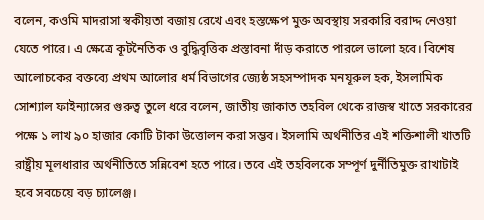বলেন, কওমি মাদরাসা স্বকীয়তা বজায় রেখে এবং হস্তক্ষেপ মুক্ত অবস্থায় সরকারি বরাদ্দ নেওয়া যেতে পারে। এ ক্ষেত্রে কূটনৈতিক ও বুদ্ধিবৃত্তিক প্রস্তাবনা দাঁড় করাতে পারলে ভালো হবে। বিশেষ আলোচকের বক্তব্যে প্রথম আলোর ধর্ম বিভাগের জ্যেষ্ঠ সহসম্পাদক মনযূরুল হক, ইসলামিক সোশ্যাল ফাইন্যান্সের গুরুত্ব তুলে ধরে বলেন, জাতীয় জাকাত তহবিল থেকে রাজস্ব খাতে সরকারের পক্ষে ১ লাখ ৯০ হাজার কোটি টাকা উত্তোলন করা সম্ভব। ইসলামি অর্থনীতির এই শক্তিশালী খাতটি রাষ্ট্রীয় মূলধারার অর্থনীতিতে সন্নিবেশ হতে পারে। তবে এই তহবিলকে সম্পূর্ণ দুর্নীতিমুক্ত রাখাটাই হবে সবচেয়ে বড় চ্যালেঞ্জ।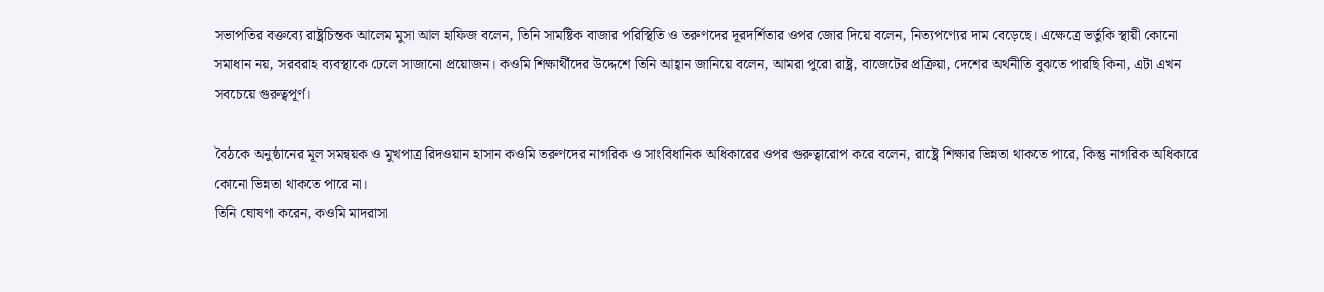সভাপতির বক্তব্যে রাষ্ট্রচিন্তক আলেম মুসা আল হাফিজ বলেন, তিনি সামষ্টিক বাজার পরিস্থিতি ও তরুণদের দূরদর্শিতার ওপর জোর দিয়ে বলেন, নিত্যপণ্যের দাম বেড়েছে। এক্ষেত্রে ভর্তুকি স্থায়ী কোনো সমাধান নয়, সরবরাহ ব্যবস্থাকে ঢেলে সাজানো প্রয়োজন। কওমি শিক্ষার্থীদের উদ্দেশে তিনি আহ্বান জানিয়ে বলেন, আমরা পুরো রাষ্ট্র, বাজেটের প্রক্রিয়া, দেশের অর্থনীতি বুঝতে পারছি কিনা, এটা এখন সবচেয়ে গুরুত্বপূর্ণ।

বৈঠকে অনুষ্ঠানের মূল সমন্বয়ক ও মুখপাত্র রিদওয়ান হাসান কওমি তরুণদের নাগরিক ও সাংবিধানিক অধিকারের ওপর গুরুত্বারোপ করে বলেন, রাষ্ট্রে শিক্ষার ভিন্নতা থাকতে পারে, কিন্তু নাগরিক অধিকারে কোনো ভিন্নতা থাকতে পারে না।
তিনি ঘোষণা করেন, কওমি মাদরাসা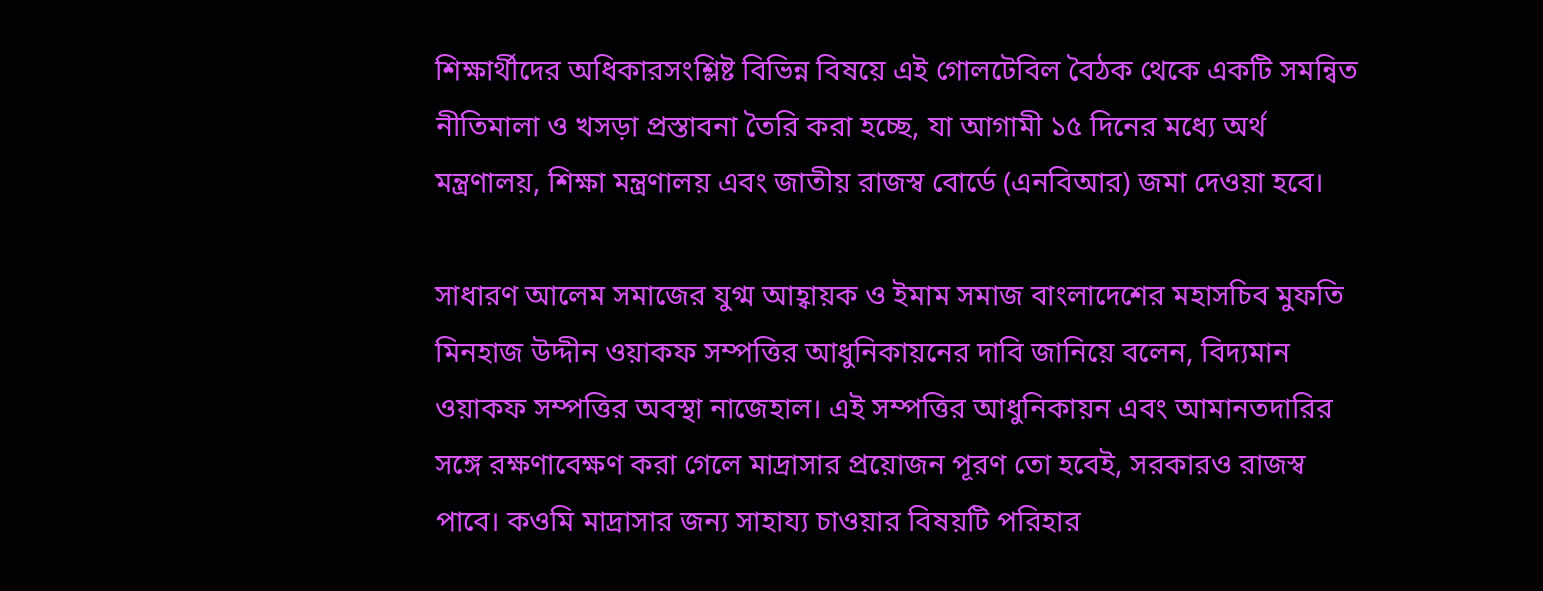শিক্ষার্থীদের অধিকারসংশ্লিষ্ট বিভিন্ন বিষয়ে এই গোলটেবিল বৈঠক থেকে একটি সমন্বিত নীতিমালা ও খসড়া প্রস্তাবনা তৈরি করা হচ্ছে, যা আগামী ১৫ দিনের মধ্যে অর্থ মন্ত্রণালয়, শিক্ষা মন্ত্রণালয় এবং জাতীয় রাজস্ব বোর্ডে (এনবিআর) জমা দেওয়া হবে।

সাধারণ আলেম সমাজের যুগ্ম আহ্বায়ক ও ইমাম সমাজ বাংলাদেশের মহাসচিব মুফতি মিনহাজ উদ্দীন ওয়াকফ সম্পত্তির আধুনিকায়নের দাবি জানিয়ে বলেন, বিদ্যমান ওয়াকফ সম্পত্তির অবস্থা নাজেহাল। এই সম্পত্তির আধুনিকায়ন এবং আমানতদারির সঙ্গে রক্ষণাবেক্ষণ করা গেলে মাদ্রাসার প্রয়োজন পূরণ তো হবেই, সরকারও রাজস্ব পাবে। কওমি মাদ্রাসার জন্য সাহায্য চাওয়ার বিষয়টি পরিহার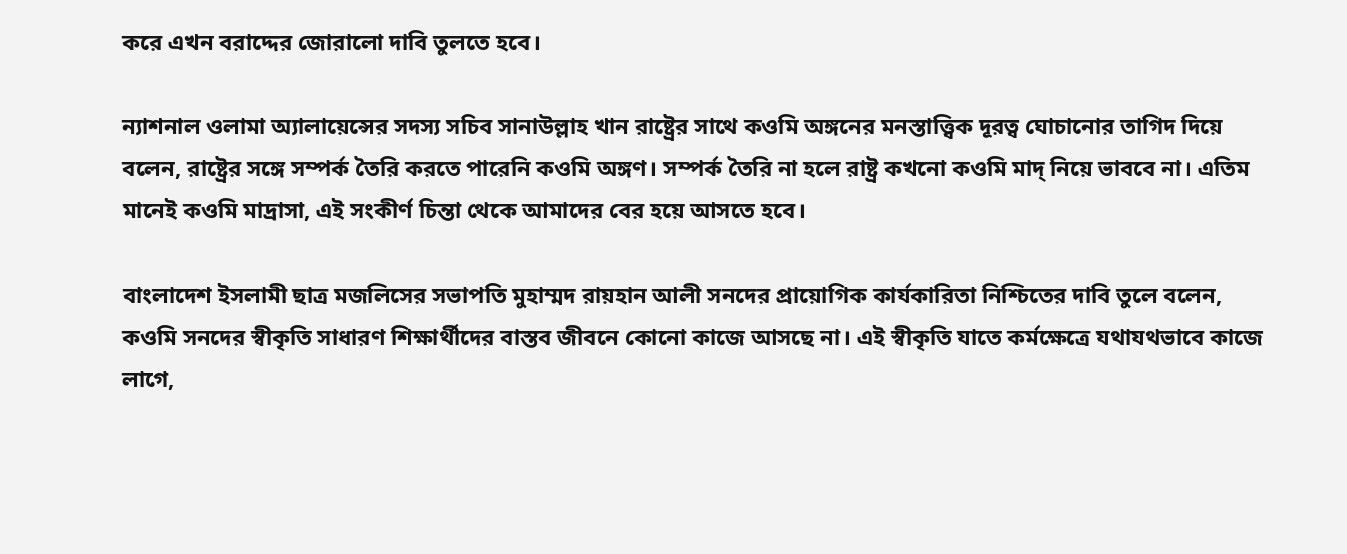করে এখন বরাদ্দের জোরালো দাবি তুলতে হবে।

ন্যাশনাল ওলামা অ্যালায়েন্সের সদস্য সচিব সানাউল্লাহ খান রাষ্ট্রের সাথে কওমি অঙ্গনের মনস্তাত্ত্বিক দূরত্ব ঘোচানোর তাগিদ দিয়ে বলেন, রাষ্ট্রের সঙ্গে সম্পর্ক তৈরি করতে পারেনি কওমি অঙ্গণ। সম্পর্ক তৈরি না হলে রাষ্ট্র কখনো কওমি মাদ্ নিয়ে ভাববে না। এতিম মানেই কওমি মাদ্রাসা, এই সংকীর্ণ চিন্তা থেকে আমাদের বের হয়ে আসতে হবে।

বাংলাদেশ ইসলামী ছাত্র মজলিসের সভাপতি মুহাম্মদ রায়হান আলী সনদের প্রায়োগিক কার্যকারিতা নিশ্চিতের দাবি তুলে বলেন, কওমি সনদের স্বীকৃতি সাধারণ শিক্ষার্থীদের বাস্তব জীবনে কোনো কাজে আসছে না। এই স্বীকৃতি যাতে কর্মক্ষেত্রে যথাযথভাবে কাজে লাগে,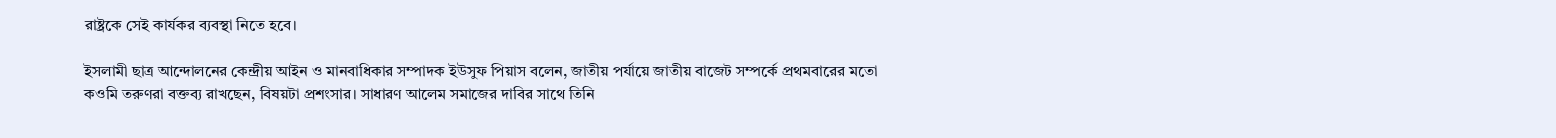রাষ্ট্রকে সেই কার্যকর ব্যবস্থা নিতে হবে।

ইসলামী ছাত্র আন্দোলনের কেন্দ্রীয় আইন ও মানবাধিকার সম্পাদক ইউসুফ পিয়াস বলেন, জাতীয় পর্যায়ে জাতীয় বাজেট সম্পর্কে প্রথমবারের মতো কওমি তরুণরা বক্তব্য রাখছেন, বিষয়টা প্রশংসার। সাধারণ আলেম সমাজের দাবির সাথে তিনি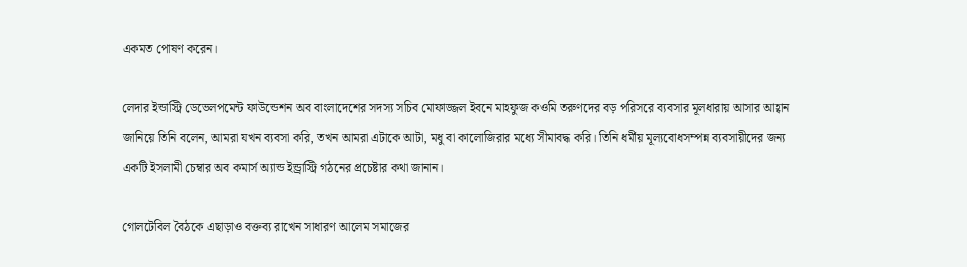একমত পোষণ করেন।

লেদার ইন্ডাস্ট্রি ডেভেলপমেন্ট ফাউন্ডেশন অব বাংলাদেশের সদস্য সচিব মোফাজ্জল ইবনে মাহফুজ কওমি তরুণদের বড় পরিসরে ব্যবসার মূলধারায় আসার আহ্বান জানিয়ে তিনি বলেন, আমরা যখন ব্যবসা করি, তখন আমরা এটাকে আটা, মধু বা কালোজিরার মধ্যে সীমাবদ্ধ করি। তিনি ধর্মীয় মূল্যবোধসম্পন্ন ব্যবসায়ীদের জন্য একটি ইসলামী চেম্বার অব কমার্স অ্যান্ড ইন্ড্রাস্ট্রি গঠনের প্রচেষ্টার কথা জানান।

গোলটেবিল বৈঠকে এছাড়াও বক্তব্য রাখেন সাধারণ আলেম সমাজের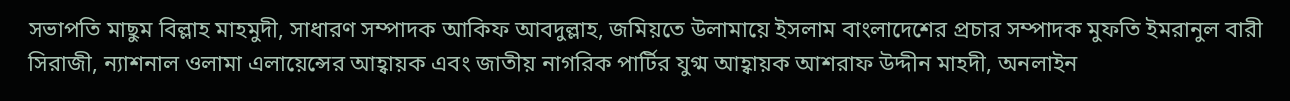সভাপতি মাছুম বিল্লাহ মাহমুদী, সাধারণ সম্পাদক আকিফ আবদুল্লাহ, জমিয়তে উলামায়ে ইসলাম বাংলাদেশের প্রচার সম্পাদক মুফতি ইমরানুল বারী সিরাজী, ন্যাশনাল ওলামা এলায়েন্সের আহ্বায়ক এবং জাতীয় নাগরিক পার্টির যুগ্ম আহ্বায়ক আশরাফ উদ্দীন মাহদী, অনলাইন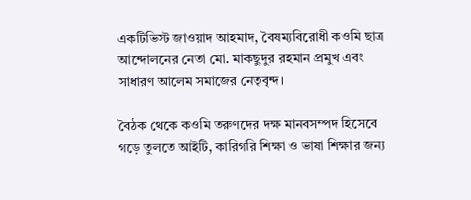একটিভিস্ট জাওয়াদ আহমাদ, বৈষম্যবিরোধী কওমি ছাত্র আন্দোলনের নেতা মো. মাকছুদুর রহমান প্রমুখ এবং সাধারণ আলেম সমাজের নেতৃবৃন্দ।

বৈঠক থেকে কওমি তরুণদের দক্ষ মানবসম্পদ হিসেবে গড়ে তুলতে আইটি, কারিগরি শিক্ষা ও ভাষা শিক্ষার জন্য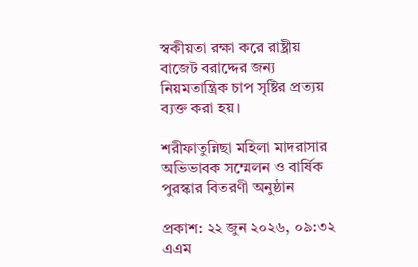স্বকীয়তা রক্ষা করে রাষ্ট্রীয় বাজেট বরাদ্দের জন্য নিয়মতান্ত্রিক চাপ সৃষ্টির প্রত্যয় ব্যক্ত করা হয়।

শরীফাতুন্নিছা মহিলা মাদরাসার অভিভাবক সম্মেলন ও বার্ষিক পুরস্কার বিতরণী অনুষ্ঠান

প্রকাশ: ২২ জুন ২০২৬, ০৯:৩২ এএম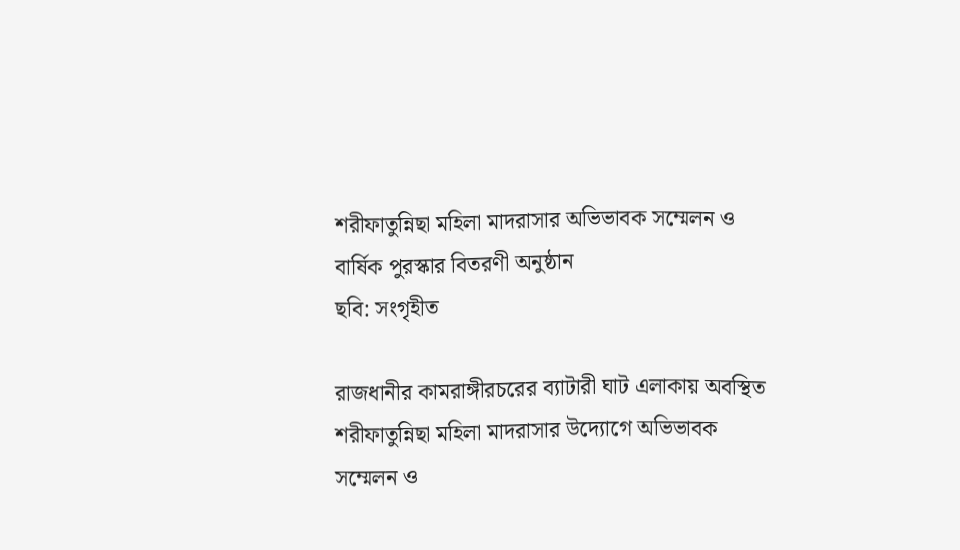শরীফাতুন্নিছা মহিলা মাদরাসার অভিভাবক সম্মেলন ও বার্ষিক পুরস্কার বিতরণী অনুষ্ঠান
ছবি: সংগৃহীত

রাজধানীর কামরাঙ্গীরচরের ব্যাটারী ঘাট এলাকায় অবস্থিত শরীফাতুন্নিছা মহিলা মাদরাসার উদ্যোগে অভিভাবক সম্মেলন ও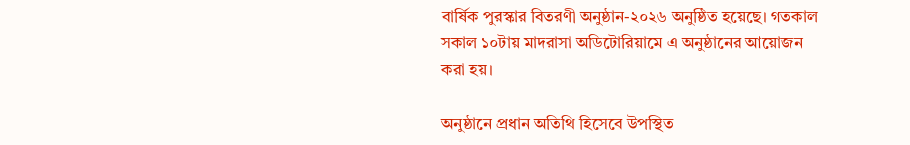বার্ষিক পুরস্কার বিতরণী অনুষ্ঠান-২০২৬ অনুষ্ঠিত হয়েছে। গতকাল সকাল ১০টায় মাদরাসা অডিটোরিয়ামে এ অনুষ্ঠানের আয়োজন করা হয়।

অনুষ্ঠানে প্রধান অতিথি হিসেবে উপস্থিত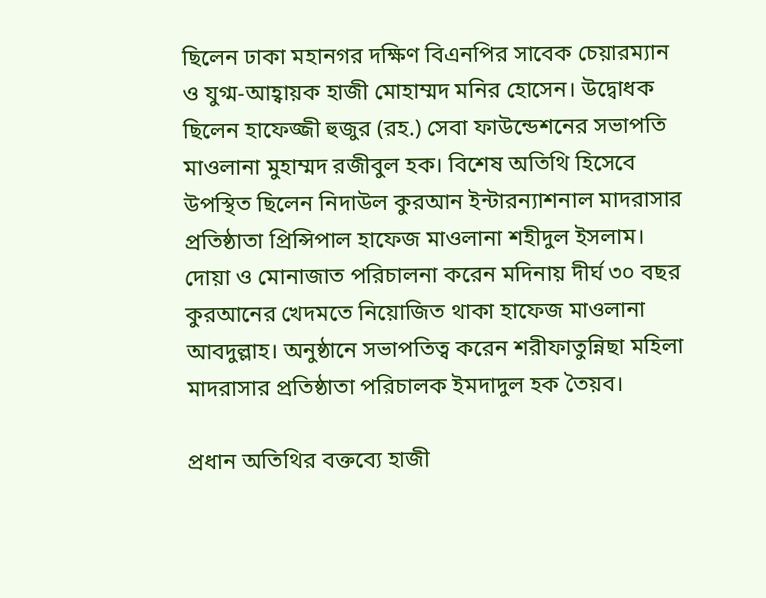ছিলেন ঢাকা মহানগর দক্ষিণ বিএনপির সাবেক চেয়ারম্যান ও যুগ্ম-আহ্বায়ক হাজী মোহাম্মদ মনির হোসেন। উদ্বোধক ছিলেন হাফেজ্জী হুজুর (রহ.) সেবা ফাউন্ডেশনের সভাপতি মাওলানা মুহাম্মদ রজীবুল হক। বিশেষ অতিথি হিসেবে উপস্থিত ছিলেন নিদাউল কুরআন ইন্টারন্যাশনাল মাদরাসার প্রতিষ্ঠাতা প্রিন্সিপাল হাফেজ মাওলানা শহীদুল ইসলাম। দোয়া ও মোনাজাত পরিচালনা করেন মদিনায় দীর্ঘ ৩০ বছর কুরআনের খেদমতে নিয়োজিত থাকা হাফেজ মাওলানা আবদুল্লাহ। অনুষ্ঠানে সভাপতিত্ব করেন শরীফাতুন্নিছা মহিলা মাদরাসার প্রতিষ্ঠাতা পরিচালক ইমদাদুল হক তৈয়ব।

প্রধান অতিথির বক্তব্যে হাজী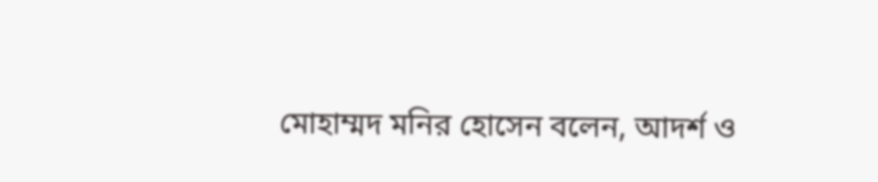মোহাম্মদ মনির হোসেন বলেন, আদর্শ ও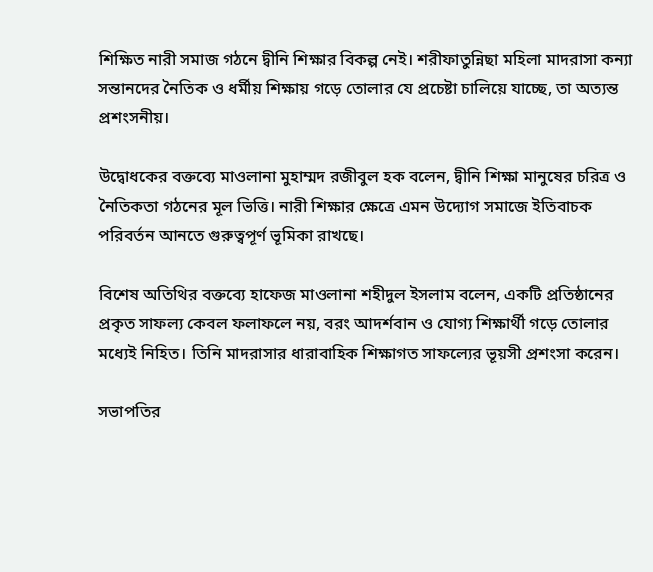শিক্ষিত নারী সমাজ গঠনে দ্বীনি শিক্ষার বিকল্প নেই। শরীফাতুন্নিছা মহিলা মাদরাসা কন্যা সন্তানদের নৈতিক ও ধর্মীয় শিক্ষায় গড়ে তোলার যে প্রচেষ্টা চালিয়ে যাচ্ছে, তা অত্যন্ত প্রশংসনীয়।

উদ্বোধকের বক্তব্যে মাওলানা মুহাম্মদ রজীবুল হক বলেন, দ্বীনি শিক্ষা মানুষের চরিত্র ও নৈতিকতা গঠনের মূল ভিত্তি। নারী শিক্ষার ক্ষেত্রে এমন উদ্যোগ সমাজে ইতিবাচক পরিবর্তন আনতে গুরুত্বপূর্ণ ভূমিকা রাখছে।

বিশেষ অতিথির বক্তব্যে হাফেজ মাওলানা শহীদুল ইসলাম বলেন, একটি প্রতিষ্ঠানের প্রকৃত সাফল্য কেবল ফলাফলে নয়, বরং আদর্শবান ও যোগ্য শিক্ষার্থী গড়ে তোলার মধ্যেই নিহিত। তিনি মাদরাসার ধারাবাহিক শিক্ষাগত সাফল্যের ভূয়সী প্রশংসা করেন।

সভাপতির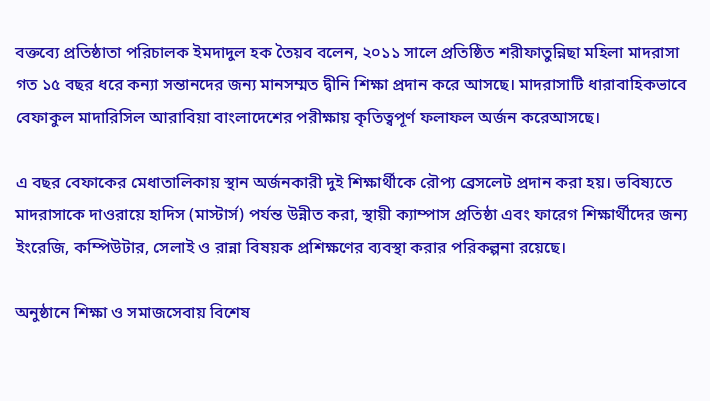বক্তব্যে প্রতিষ্ঠাতা পরিচালক ইমদাদুল হক তৈয়ব বলেন, ২০১১ সালে প্রতিষ্ঠিত শরীফাতুন্নিছা মহিলা মাদরাসা গত ১৫ বছর ধরে কন্যা সন্তানদের জন্য মানসম্মত দ্বীনি শিক্ষা প্রদান করে আসছে। মাদরাসাটি ধারাবাহিকভাবে বেফাকুল মাদারিসিল আরাবিয়া বাংলাদেশের পরীক্ষায় কৃতিত্বপূর্ণ ফলাফল অর্জন করেআসছে।

এ বছর বেফাকের মেধাতালিকায় স্থান অর্জনকারী দুই শিক্ষার্থীকে রৌপ্য ব্রেসলেট প্রদান করা হয়। ভবিষ্যতে মাদরাসাকে দাওরায়ে হাদিস (মাস্টার্স) পর্যন্ত উন্নীত করা, স্থায়ী ক্যাম্পাস প্রতিষ্ঠা এবং ফারেগ শিক্ষার্থীদের জন্য ইংরেজি, কম্পিউটার, সেলাই ও রান্না বিষয়ক প্রশিক্ষণের ব্যবস্থা করার পরিকল্পনা রয়েছে।

অনুষ্ঠানে শিক্ষা ও সমাজসেবায় বিশেষ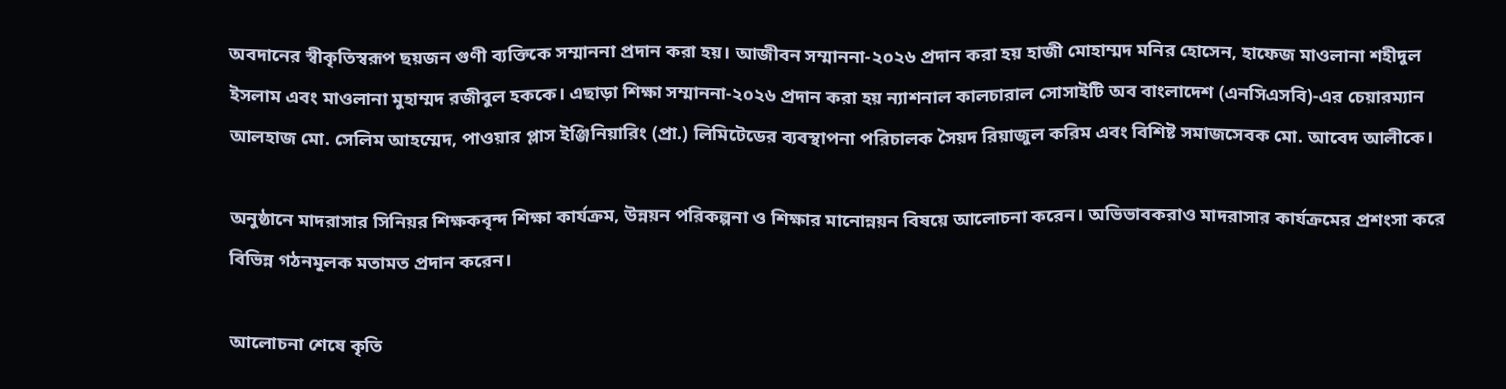অবদানের স্বীকৃতিস্বরূপ ছয়জন গুণী ব্যক্তিকে সম্মাননা প্রদান করা হয়। আজীবন সম্মাননা-২০২৬ প্রদান করা হয় হাজী মোহাম্মদ মনির হোসেন, হাফেজ মাওলানা শহীদুল ইসলাম এবং মাওলানা মুহাম্মদ রজীবুল হককে। এছাড়া শিক্ষা সম্মাননা-২০২৬ প্রদান করা হয় ন্যাশনাল কালচারাল সোসাইটি অব বাংলাদেশ (এনসিএসবি)-এর চেয়ারম্যান আলহাজ মো. সেলিম আহম্মেদ, পাওয়ার প্লাস ইঞ্জিনিয়ারিং (প্রা.) লিমিটেডের ব্যবস্থাপনা পরিচালক সৈয়দ রিয়াজুল করিম এবং বিশিষ্ট সমাজসেবক মো. আবেদ আলীকে।

অনুষ্ঠানে মাদরাসার সিনিয়র শিক্ষকবৃন্দ শিক্ষা কার্যক্রম, উন্নয়ন পরিকল্পনা ও শিক্ষার মানোন্নয়ন বিষয়ে আলোচনা করেন। অভিভাবকরাও মাদরাসার কার্যক্রমের প্রশংসা করে বিভিন্ন গঠনমূলক মতামত প্রদান করেন।

আলোচনা শেষে কৃতি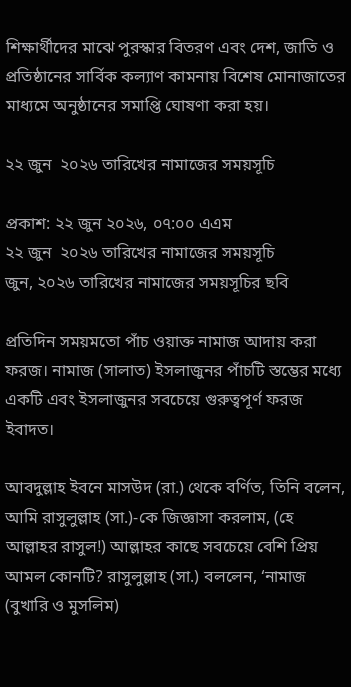শিক্ষার্থীদের মাঝে পুরস্কার বিতরণ এবং দেশ, জাতি ও প্রতিষ্ঠানের সার্বিক কল্যাণ কামনায় বিশেষ মোনাজাতের মাধ্যমে অনুষ্ঠানের সমাপ্তি ঘোষণা করা হয়।

২২ জুন  ২০২৬ তারিখের নামাজের সময়সূচি

প্রকাশ: ২২ জুন ২০২৬, ০৭:০০ এএম
২২ জুন  ২০২৬ তারিখের নামাজের সময়সূচি
জুন, ২০২৬ তারিখের নামাজের সময়সূচির ছবি

প্রতিদিন সময়মতো পাঁচ ওয়াক্ত নামাজ আদায় করা ফরজ। নামাজ (সালাত) ইসলাজুনর পাঁচটি স্তম্ভের মধ্যে একটি এবং ইসলাজুনর সবচেয়ে গুরুত্বপূর্ণ ফরজ ইবাদত।

আবদুল্লাহ ইবনে মাসউদ (রা.) থেকে বর্ণিত, তিনি বলেন, আমি রাসুলুল্লাহ (সা.)-কে জিজ্ঞাসা করলাম, (হে আল্লাহর রাসুল!) আল্লাহর কাছে সবচেয়ে বেশি প্রিয় আমল কোনটি? রাসুলুল্লাহ (সা.) বললেন, ‘নামাজ (বুখারি ও মুসলিম)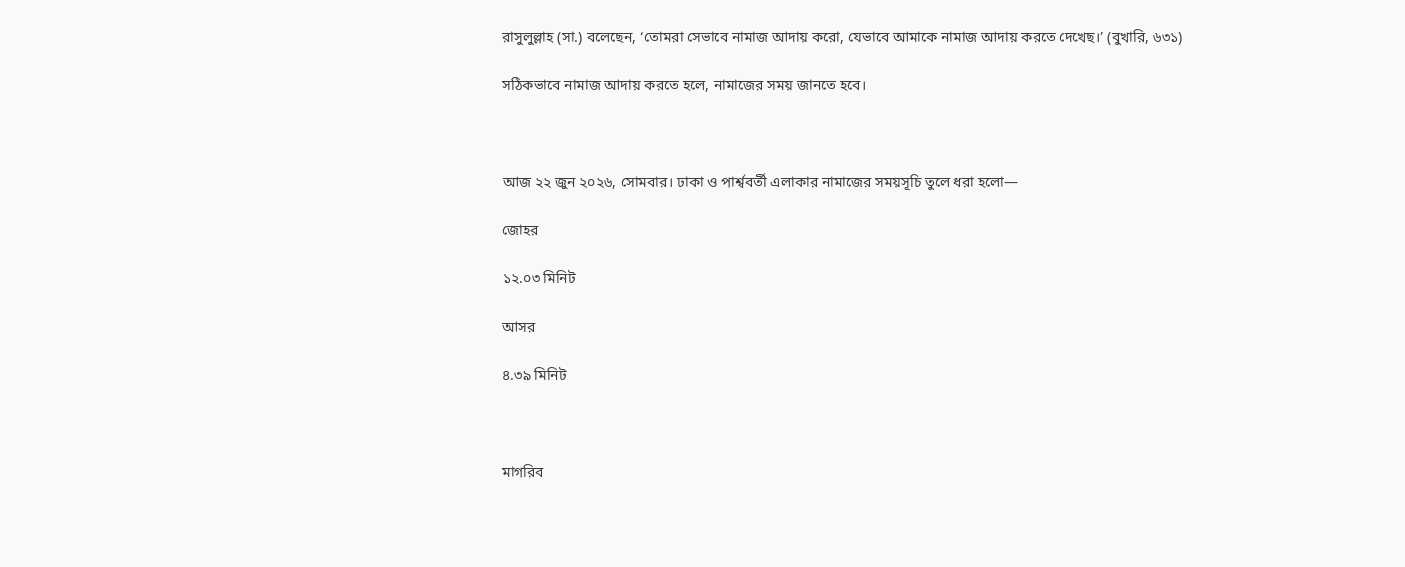রাসুলুল্লাহ (সা.) বলেছেন, ‘তোমরা সেভাবে নামাজ আদায় করো, যেভাবে আমাকে নামাজ আদায় করতে দেখেছ।’ (বুখারি, ৬৩১)

সঠিকভাবে নামাজ আদায় করতে হলে, নামাজের সময় জানতে হবে।



আজ ২২ জুন ২০২৬, সোমবার। ঢাকা ও পার্শ্ববর্তী এলাকার নামাজের সময়সূচি তুলে ধরা হলো—

জোহর

১২.০৩ মিনিট

আসর

৪.৩৯ মিনিট



মাগরিব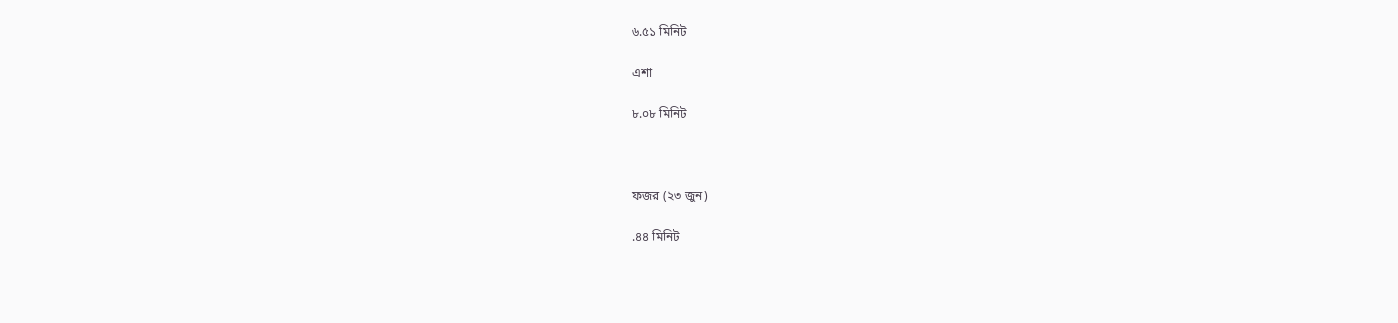৬.৫১ মিনিট

এশা

৮.০৮ মিনিট



ফজর (২৩ জুন)

.৪৪ মিনিট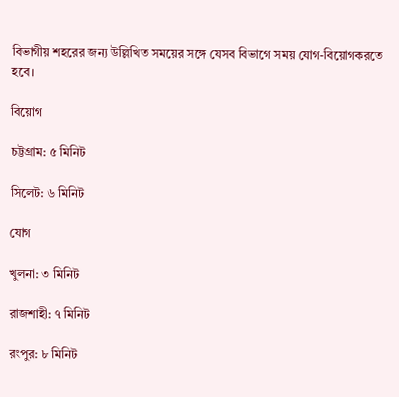বিভাগীয় শহরের জন্য উল্লিখিত সময়ের সঙ্গে যেসব বিভাগে সময় যোগ-বিয়োগকরতে হবে।

বিয়োগ

চট্টগ্রাম: ৫ মিনিট

সিলেট: ৬ মিনিট

যোগ

খুলনা: ৩ মিনিট

রাজশাহী: ৭ মিনিট

রংপুর: ৮ মিনিট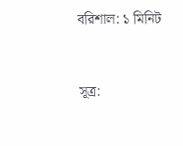বরিশাল: ১ মিনিট



সূত্র: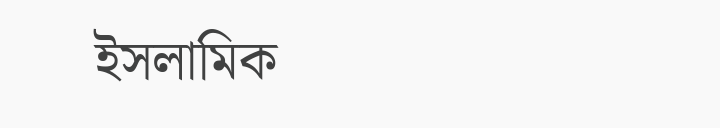ইসলামিক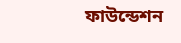ফাউন্ডেশন